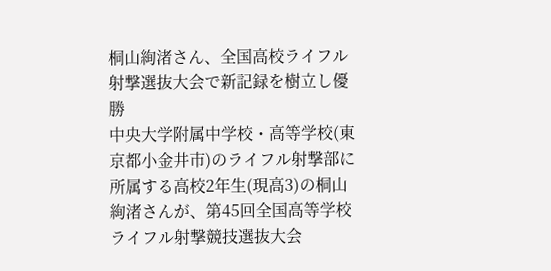桐山絢渚さん、全国高校ライフル射撃選抜大会で新記録を樹立し優勝
中央大学附属中学校・高等学校(東京都小金井市)のライフル射撃部に所属する高校2年生(現高3)の桐山絢渚さんが、第45回全国高等学校ライフル射撃競技選抜大会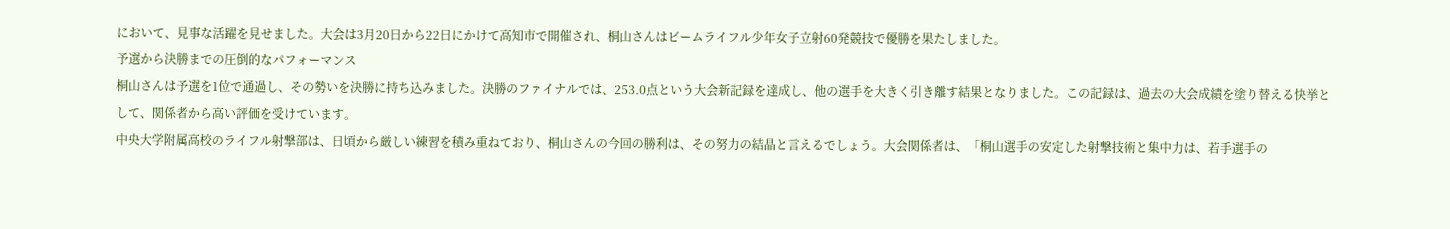において、見事な活躍を見せました。大会は3月20日から22日にかけて高知市で開催され、桐山さんはビームライフル少年女子立射60発競技で優勝を果たしました。
予選から決勝までの圧倒的なパフォーマンス
桐山さんは予選を1位で通過し、その勢いを決勝に持ち込みました。決勝のファイナルでは、253.0点という大会新記録を達成し、他の選手を大きく引き離す結果となりました。この記録は、過去の大会成績を塗り替える快挙として、関係者から高い評価を受けています。
中央大学附属高校のライフル射撃部は、日頃から厳しい練習を積み重ねており、桐山さんの今回の勝利は、その努力の結晶と言えるでしょう。大会関係者は、「桐山選手の安定した射撃技術と集中力は、若手選手の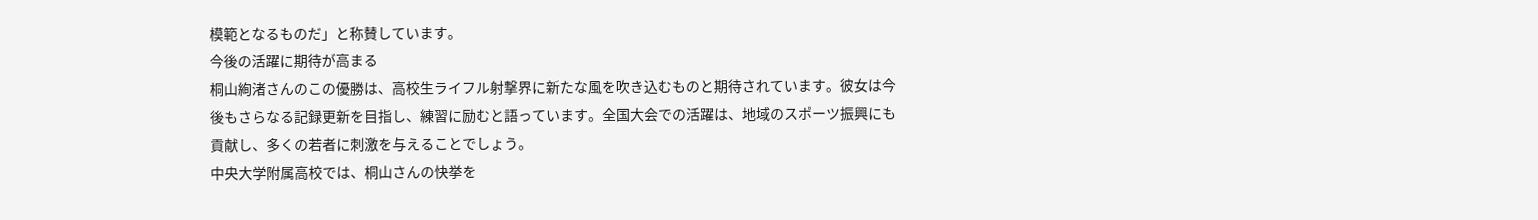模範となるものだ」と称賛しています。
今後の活躍に期待が高まる
桐山絢渚さんのこの優勝は、高校生ライフル射撃界に新たな風を吹き込むものと期待されています。彼女は今後もさらなる記録更新を目指し、練習に励むと語っています。全国大会での活躍は、地域のスポーツ振興にも貢献し、多くの若者に刺激を与えることでしょう。
中央大学附属高校では、桐山さんの快挙を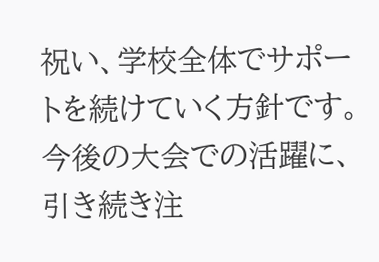祝い、学校全体でサポートを続けていく方針です。今後の大会での活躍に、引き続き注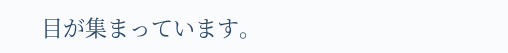目が集まっています。